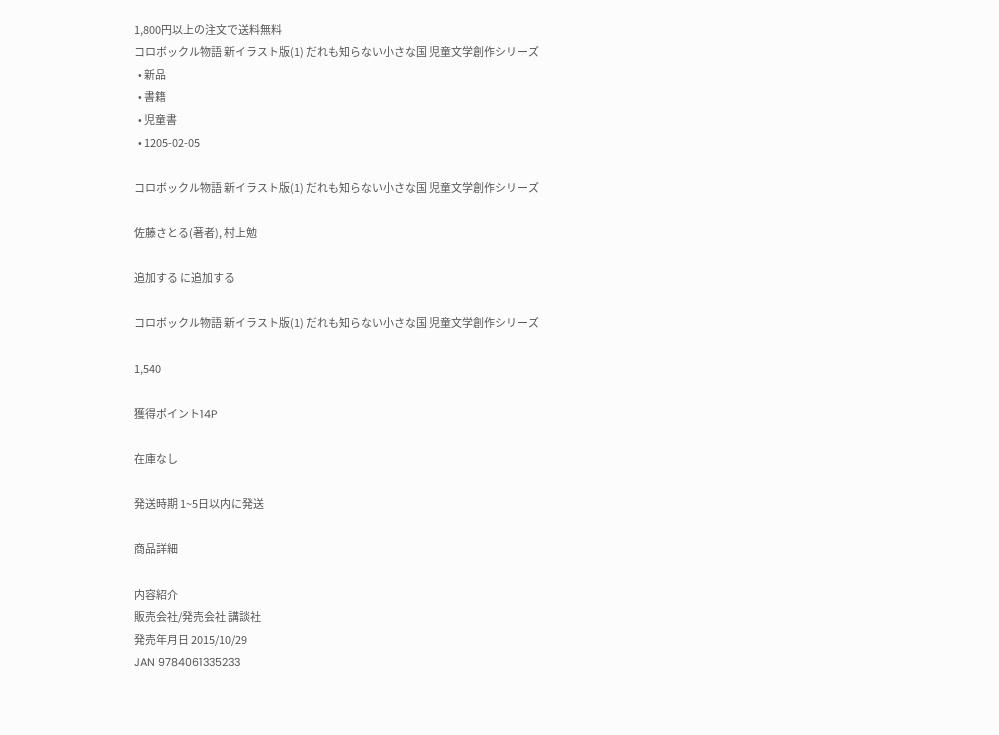1,800円以上の注文で送料無料
コロボックル物語 新イラスト版(1) だれも知らない小さな国 児童文学創作シリーズ
  • 新品
  • 書籍
  • 児童書
  • 1205-02-05

コロボックル物語 新イラスト版(1) だれも知らない小さな国 児童文学創作シリーズ

佐藤さとる(著者), 村上勉

追加する に追加する

コロボックル物語 新イラスト版(1) だれも知らない小さな国 児童文学創作シリーズ

1,540

獲得ポイント14P

在庫なし

発送時期 1~5日以内に発送

商品詳細

内容紹介
販売会社/発売会社 講談社
発売年月日 2015/10/29
JAN 9784061335233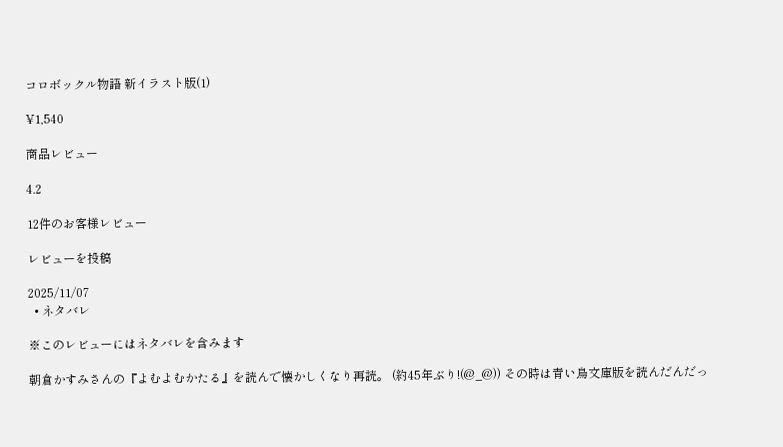コロボックル物語 新イラスト版(1)

¥1,540

商品レビュー

4.2

12件のお客様レビュー

レビューを投稿

2025/11/07
  • ネタバレ

※このレビューにはネタバレを含みます

朝倉かすみさんの『よむよむかたる』を読んで懐かしくなり再読。 (約45年ぶり!(@_@)) その時は青い鳥文庫版を読んだんだっ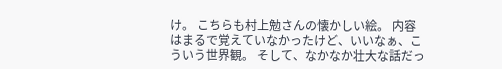け。 こちらも村上勉さんの懐かしい絵。 内容はまるで覚えていなかったけど、いいなぁ、こういう世界観。 そして、なかなか壮大な話だっ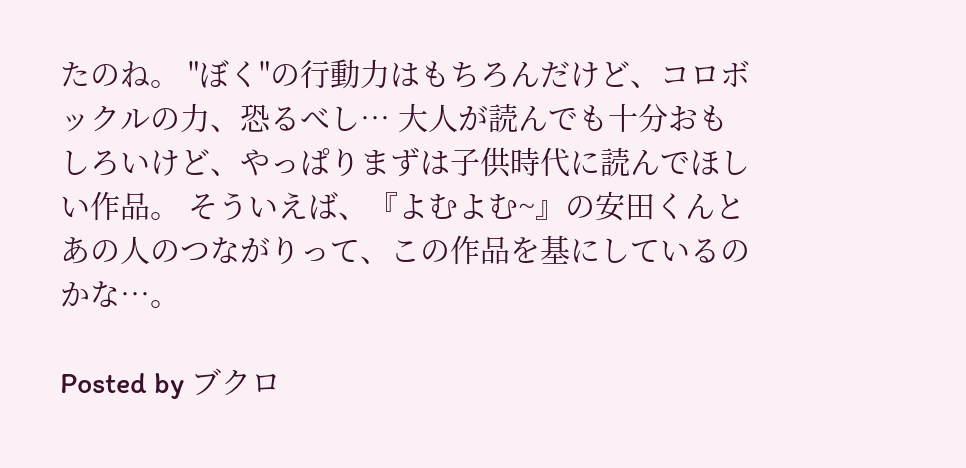たのね。 "ぼく"の行動力はもちろんだけど、コロボックルの力、恐るべし… 大人が読んでも十分おもしろいけど、やっぱりまずは子供時代に読んでほしい作品。 そういえば、『よむよむ~』の安田くんとあの人のつながりって、この作品を基にしているのかな…。

Posted by ブクロ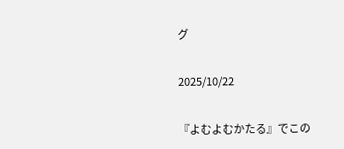グ

2025/10/22

『よむよむかたる』でこの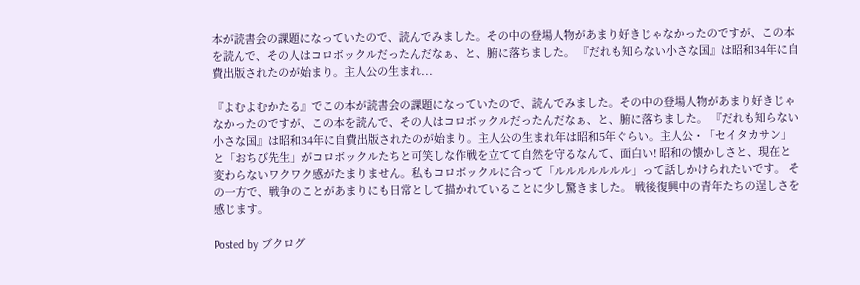本が読書会の課題になっていたので、読んでみました。その中の登場人物があまり好きじゃなかったのですが、この本を読んで、その人はコロボックルだったんだなぁ、と、腑に落ちました。 『だれも知らない小さな国』は昭和34年に自費出版されたのが始まり。主人公の生まれ...

『よむよむかたる』でこの本が読書会の課題になっていたので、読んでみました。その中の登場人物があまり好きじゃなかったのですが、この本を読んで、その人はコロボックルだったんだなぁ、と、腑に落ちました。 『だれも知らない小さな国』は昭和34年に自費出版されたのが始まり。主人公の生まれ年は昭和5年ぐらい。主人公・「セイタカサン」と「おちび先生」がコロボックルたちと可笑しな作戦を立てて自然を守るなんて、面白い! 昭和の懐かしさと、現在と変わらないワクワク感がたまりません。私もコロボックルに合って「ルルルルルルル」って話しかけられたいです。 その一方で、戦争のことがあまりにも日常として描かれていることに少し驚きました。 戦後復興中の青年たちの逞しさを感じます。

Posted by ブクログ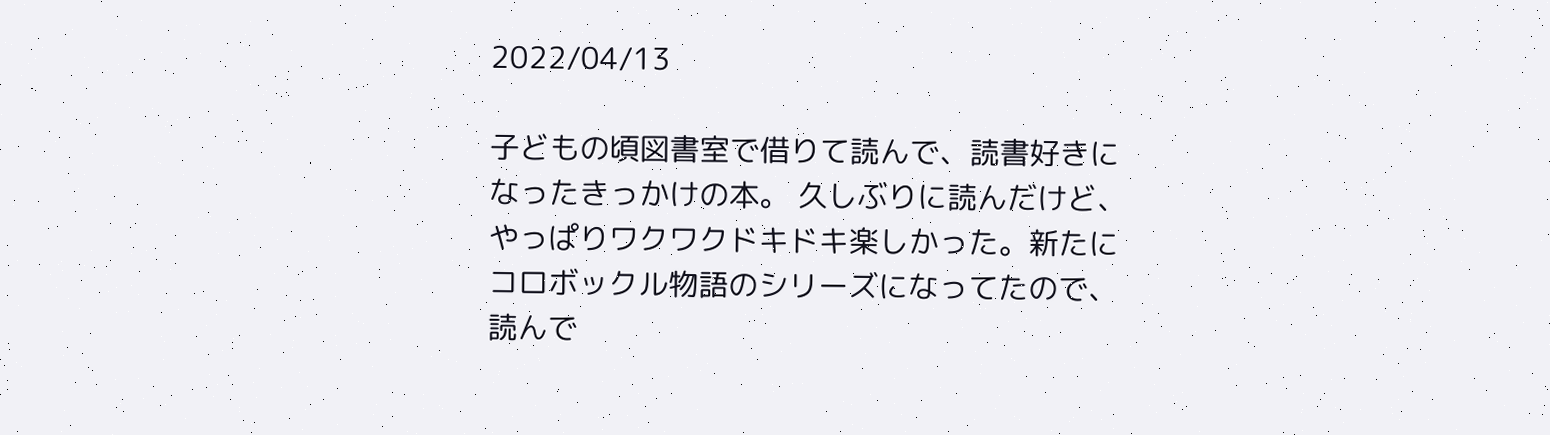2022/04/13

子どもの頃図書室で借りて読んで、読書好きになったきっかけの本。 久しぶりに読んだけど、やっぱりワクワクドキドキ楽しかった。新たにコロボックル物語のシリーズになってたので、読んで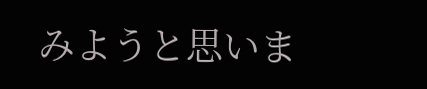みようと思いま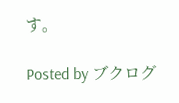す。

Posted by ブクログ